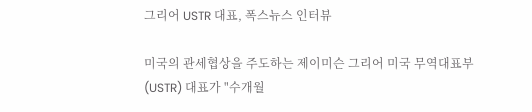그리어 USTR 대표, 폭스뉴스 인터뷰

미국의 관세협상을 주도하는 제이미슨 그리어 미국 무역대표부(USTR) 대표가 "수개월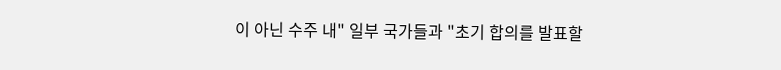이 아닌 수주 내" 일부 국가들과 "초기 합의를 발표할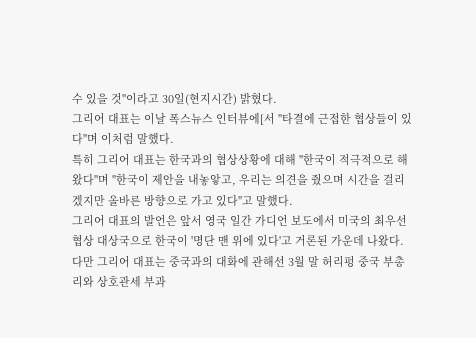수 있을 것"이라고 30일(현지시간) 밝혔다.
그리어 대표는 이날 폭스뉴스 인터뷰에[서 "타결에 근접한 협상들이 있다"며 이처럼 말했다.
특히 그리어 대표는 한국과의 협상상황에 대해 "한국이 적극적으로 해 왔다"며 "한국이 제안을 내놓앟고, 우리는 의견을 줬으며 시간을 걸리겠지만 올바른 방향으로 가고 있다"고 말했다.
그리어 대표의 발언은 앞서 영국 일간 가디언 보도에서 미국의 최우선 협상 대상국으로 한국이 '명단 맨 위에 있다'고 거론된 가운데 나왔다.
다만 그리어 대표는 중국과의 대화에 관해선 3월 말 허리펑 중국 부총리와 상호관세 부과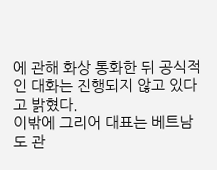에 관해 화상 통화한 뒤 공식적인 대화는 진행되지 않고 있다고 밝혔다.
이밖에 그리어 대표는 베트남도 관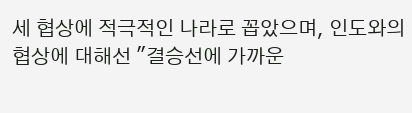세 협상에 적극적인 나라로 꼽았으며, 인도와의 협상에 대해선 "결승선에 가까운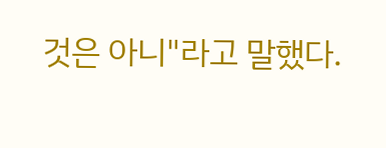것은 아니"라고 말했다.